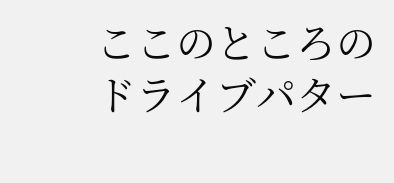ここのところのドライブパター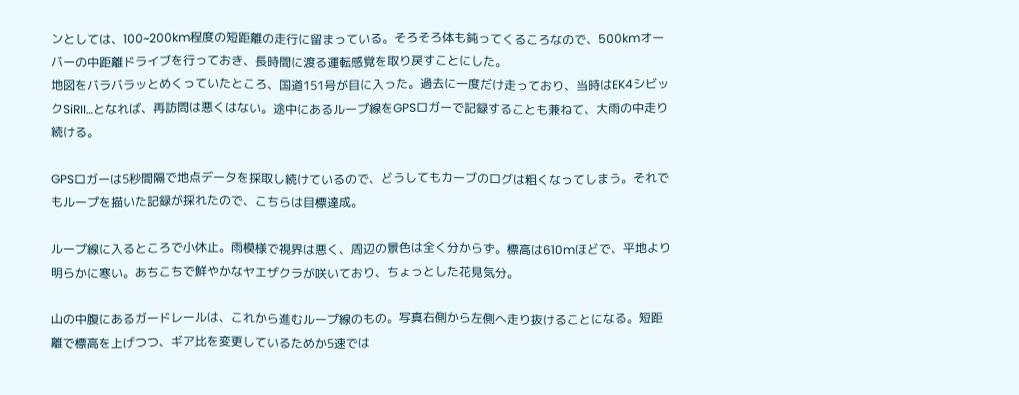ンとしては、100~200km程度の短距離の走行に留まっている。そろそろ体も鈍ってくるころなので、500kmオーバーの中距離ドライブを行っておき、長時間に渡る運転感覚を取り戻すことにした。
地図をバラバラッとめくっていたところ、国道151号が目に入った。過去に一度だけ走っており、当時はEK4シビックSiRII…となれば、再訪問は悪くはない。途中にあるループ線をGPSロガーで記録することも兼ねて、大雨の中走り続ける。

GPSロガーは5秒間隔で地点データを採取し続けているので、どうしてもカーブのログは粗くなってしまう。それでもループを描いた記録が採れたので、こちらは目標達成。

ループ線に入るところで小休止。雨模様で視界は悪く、周辺の景色は全く分からず。標高は610mほどで、平地より明らかに寒い。あちこちで鮮やかなヤエザクラが咲いており、ちょっとした花見気分。

山の中腹にあるガードレールは、これから進むループ線のもの。写真右側から左側へ走り抜けることになる。短距離で標高を上げつつ、ギア比を変更しているためか5速では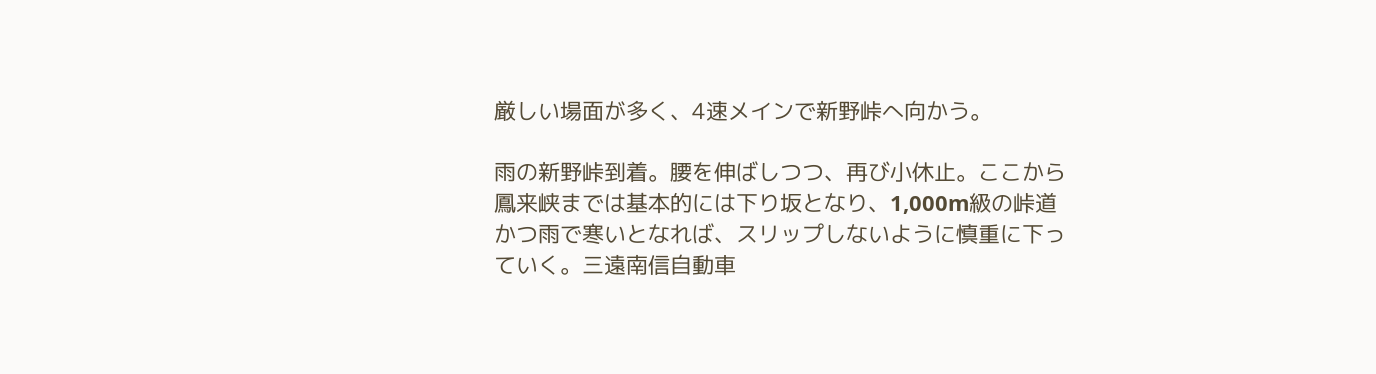厳しい場面が多く、4速メインで新野峠へ向かう。

雨の新野峠到着。腰を伸ばしつつ、再び小休止。ここから鳳来峡までは基本的には下り坂となり、1,000m級の峠道かつ雨で寒いとなれば、スリップしないように慎重に下っていく。三遠南信自動車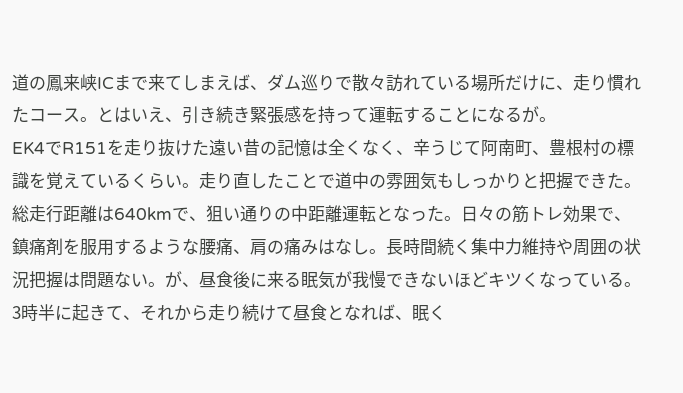道の鳳来峡ICまで来てしまえば、ダム巡りで散々訪れている場所だけに、走り慣れたコース。とはいえ、引き続き緊張感を持って運転することになるが。
EK4でR151を走り抜けた遠い昔の記憶は全くなく、辛うじて阿南町、豊根村の標識を覚えているくらい。走り直したことで道中の雰囲気もしっかりと把握できた。
総走行距離は640kmで、狙い通りの中距離運転となった。日々の筋トレ効果で、鎮痛剤を服用するような腰痛、肩の痛みはなし。長時間続く集中力維持や周囲の状況把握は問題ない。が、昼食後に来る眠気が我慢できないほどキツくなっている。3時半に起きて、それから走り続けて昼食となれば、眠く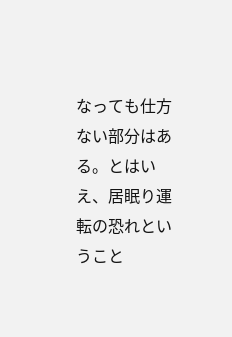なっても仕方ない部分はある。とはいえ、居眠り運転の恐れということ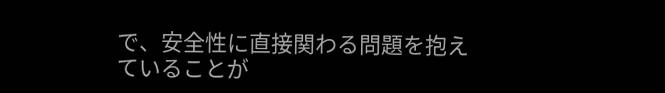で、安全性に直接関わる問題を抱えていることが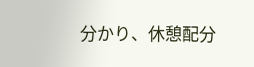分かり、休憩配分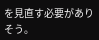を見直す必要がありそう。